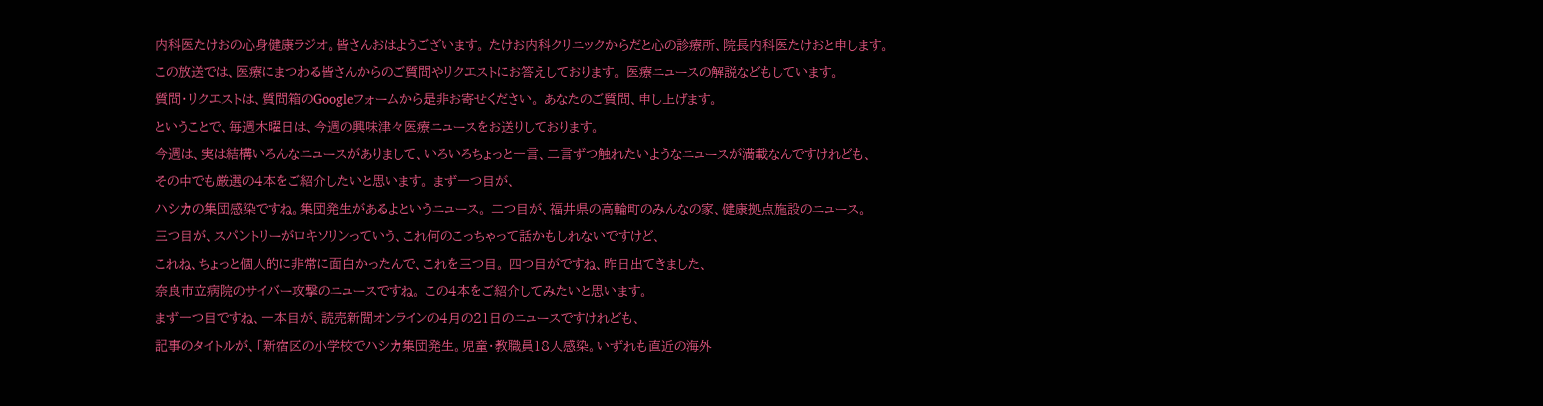内科医たけおの心身健康ラジオ。皆さんおはようございます。 たけお内科クリニックからだと心の診療所、院長内科医たけおと申します。
この放送では、医療にまつわる皆さんからのご質問やリクエストにお答えしております。 医療ニュースの解説などもしています。
質問・リクエストは、質問箱のGoogleフォームから是非お寄せください。 あなたのご質問、申し上げます。
ということで、毎週木曜日は、今週の興味津々医療ニュースをお送りしております。
今週は、実は結構いろんなニュースがありまして、いろいろちょっと一言、二言ずつ触れたいようなニュースが満載なんですけれども、
その中でも厳選の4本をご紹介したいと思います。 まず一つ目が、
ハシカの集団感染ですね。集団発生があるよというニュース。 二つ目が、福井県の高輪町のみんなの家、健康拠点施設のニュース。
三つ目が、スパントリーがロキソリンっていう、これ何のこっちゃって話かもしれないですけど、
これね、ちょっと個人的に非常に面白かったんで、これを三つ目。 四つ目がですね、昨日出てきました、
奈良市立病院のサイバー攻撃のニュースですね。 この4本をご紹介してみたいと思います。
まず一つ目ですね、一本目が、読売新聞オンラインの4月の21日のニュースですけれども、
記事のタイトルが、「新宿区の小学校でハシカ集団発生。児童・教職員18人感染。いずれも直近の海外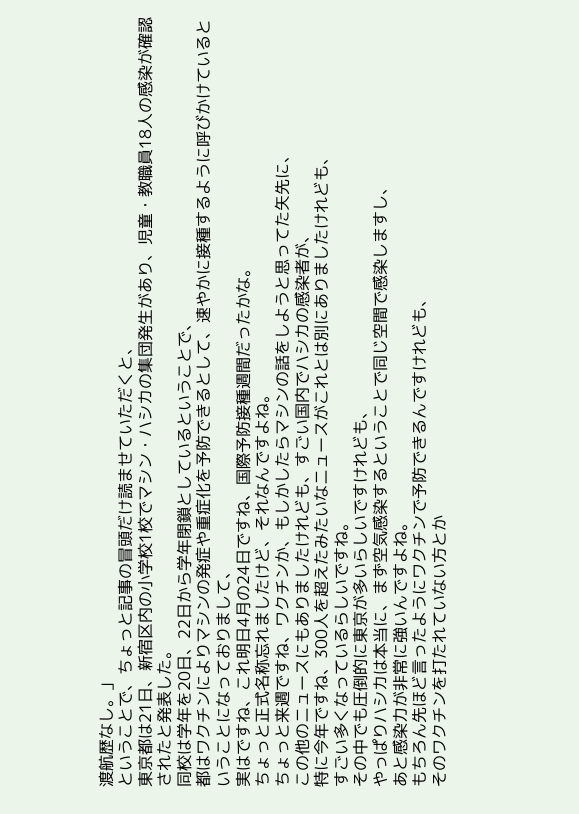渡航歴なし。」
ということで、ちょっと記事の冒頭だけ読ませていただくと、
東京都は21日、新宿区内の小学校1校でマシン・ハシカの集団発生があり、児童・教職員18人の感染が確認されたと発表した。
同校は学年を20日、22日から学年閉鎖としているということで、
都はワクチンによりマシンの発症や重症化を予防できるとして、速やかに接種するように呼びかけているということになっておりまして、
実はですね、これ明日4月の24日ですね、国際予防接種週間だったかな。
ちょっと正式名称忘れましたけど、それなんですよね。
ちょっと来週ですね、ワクチンか、もしかしたらマシンの話をしようと思ってた矢先に、
この他のニュースにもありましたけれども、すごい国内でハシカの感染者が、
特に今年ですね、300人を超えたみたいなニュースがこれとは別にありましたけれども、
すごい多くなっているらしいですね。
その中でも圧倒的に東京が多いらしいですけれども、
やっぱりハシカは本当に、まず空気感染するということで同じ空間で感染しますし、
あと感染力が非常に強いんですよね。
もちろん先ほど言ったようにワクチンで予防できるんですけれども、
そのワクチンを打たれていない方とか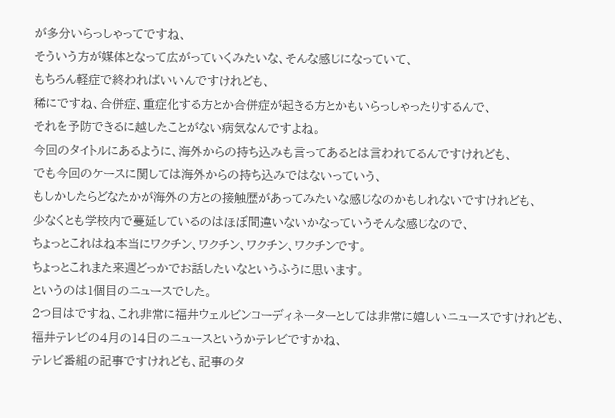が多分いらっしゃってですね、
そういう方が媒体となって広がっていくみたいな、そんな感じになっていて、
もちろん軽症で終わればいいんですけれども、
稀にですね、合併症、重症化する方とか合併症が起きる方とかもいらっしゃったりするんで、
それを予防できるに越したことがない病気なんですよね。
今回のタイトルにあるように、海外からの持ち込みも言ってあるとは言われてるんですけれども、
でも今回のケースに関しては海外からの持ち込みではないっていう、
もしかしたらどなたかが海外の方との接触歴があってみたいな感じなのかもしれないですけれども、
少なくとも学校内で蔓延しているのはほぼ間違いないかなっていうそんな感じなので、
ちょっとこれはね本当にワクチン、ワクチン、ワクチン、ワクチンです。
ちょっとこれまた来週どっかでお話したいなというふうに思います。
というのは1個目のニュースでした。
2つ目はですね、これ非常に福井ウェルビンコーディネーターとしては非常に嬉しいニュースですけれども、
福井テレビの4月の14日のニュースというかテレビですかね、
テレビ番組の記事ですけれども、記事のタ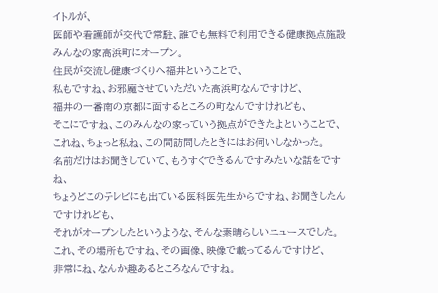イトルが、
医師や看護師が交代で常駐、誰でも無料で利用できる健康拠点施設みんなの家高浜町にオープン。
住民が交流し健康づくりへ福井ということで、
私もですね、お邪魔させていただいた高浜町なんですけど、
福井の一番南の京都に面するところの町なんですけれども、
そこにですね、このみんなの家っていう拠点ができたよということで、
これね、ちょっと私ね、この間訪問したときにはお伺いしなかった。
名前だけはお聞きしていて、もうすぐできるんですみたいな話をですね、
ちょうどこのテレビにも出ている医科医先生からですね、お聞きしたんですけれども、
それがオープンしたというような、そんな素晴らしいニュースでした。
これ、その場所もですね、その画像、映像で載ってるんですけど、
非常にね、なんか趣あるところなんですね。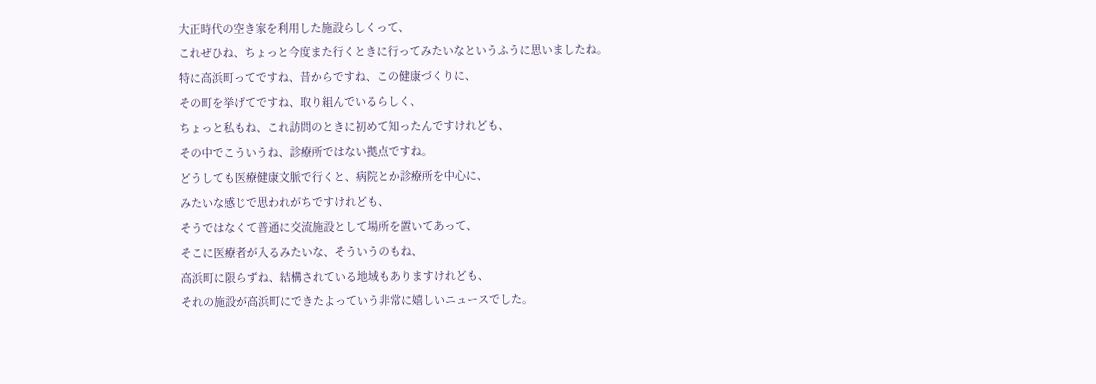大正時代の空き家を利用した施設らしくって、
これぜひね、ちょっと今度また行くときに行ってみたいなというふうに思いましたね。
特に高浜町ってですね、昔からですね、この健康づくりに、
その町を挙げてですね、取り組んでいるらしく、
ちょっと私もね、これ訪問のときに初めて知ったんですけれども、
その中でこういうね、診療所ではない拠点ですね。
どうしても医療健康文脈で行くと、病院とか診療所を中心に、
みたいな感じで思われがちですけれども、
そうではなくて普通に交流施設として場所を置いてあって、
そこに医療者が入るみたいな、そういうのもね、
高浜町に限らずね、結構されている地域もありますけれども、
それの施設が高浜町にできたよっていう非常に嬉しいニュースでした。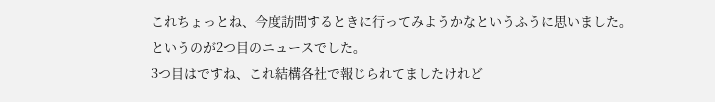これちょっとね、今度訪問するときに行ってみようかなというふうに思いました。
というのが2つ目のニュースでした。
3つ目はですね、これ結構各社で報じられてましたけれど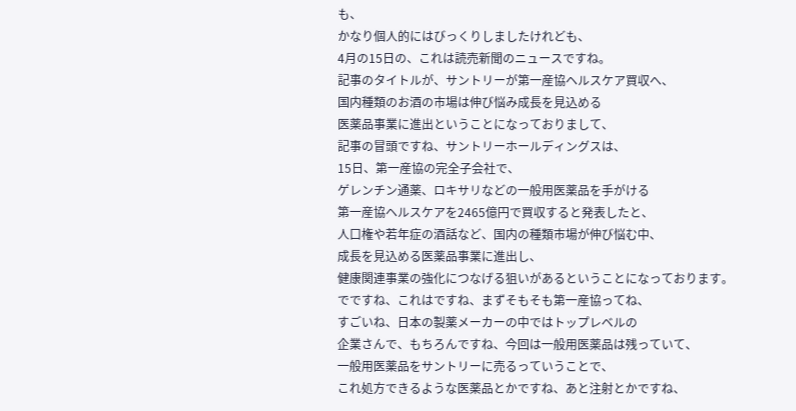も、
かなり個人的にはびっくりしましたけれども、
4月の15日の、これは読売新聞のニュースですね。
記事のタイトルが、サントリーが第一産協ヘルスケア買収へ、
国内種類のお酒の市場は伸び悩み成長を見込める
医薬品事業に進出ということになっておりまして、
記事の冒頭ですね、サントリーホールディングスは、
15日、第一産協の完全子会社で、
ゲレンチン通薬、ロキサリなどの一般用医薬品を手がける
第一産協ヘルスケアを2465億円で買収すると発表したと、
人口権や若年症の酒話など、国内の種類市場が伸び悩む中、
成長を見込める医薬品事業に進出し、
健康関連事業の強化につなげる狙いがあるということになっております。
でですね、これはですね、まずそもそも第一産協ってね、
すごいね、日本の製薬メーカーの中ではトップレベルの
企業さんで、もちろんですね、今回は一般用医薬品は残っていて、
一般用医薬品をサントリーに売るっていうことで、
これ処方できるような医薬品とかですね、あと注射とかですね、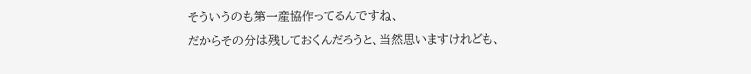そういうのも第一産協作ってるんですね、
だからその分は残しておくんだろうと、当然思いますけれども、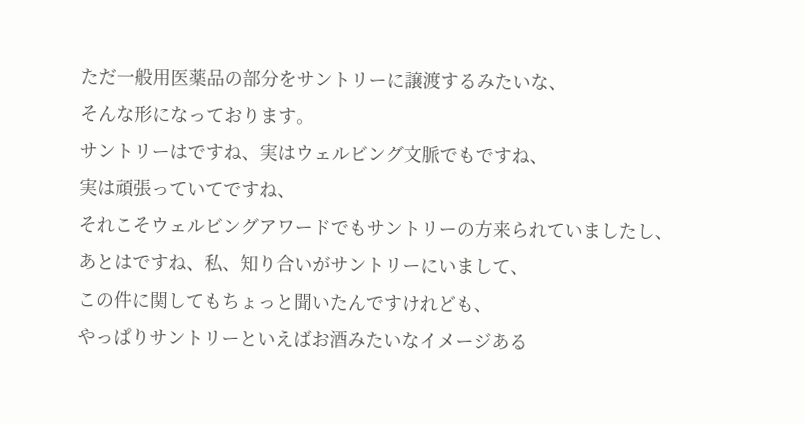ただ一般用医薬品の部分をサントリーに譲渡するみたいな、
そんな形になっております。
サントリーはですね、実はウェルビング文脈でもですね、
実は頑張っていてですね、
それこそウェルビングアワードでもサントリーの方来られていましたし、
あとはですね、私、知り合いがサントリーにいまして、
この件に関してもちょっと聞いたんですけれども、
やっぱりサントリーといえばお酒みたいなイメージある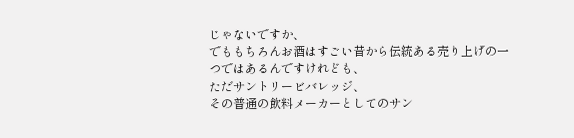じゃないですか、
でももちろんお酒はすごい昔から伝統ある売り上げの一つではあるんですけれども、
ただサントリービバレッジ、
その普通の飲料メーカーとしてのサン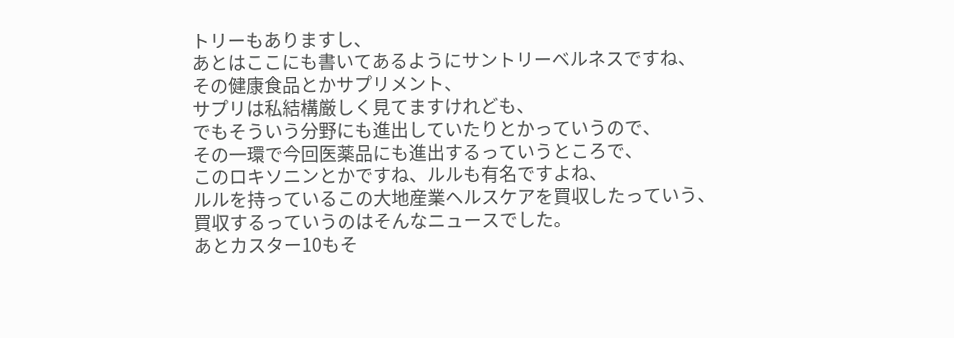トリーもありますし、
あとはここにも書いてあるようにサントリーベルネスですね、
その健康食品とかサプリメント、
サプリは私結構厳しく見てますけれども、
でもそういう分野にも進出していたりとかっていうので、
その一環で今回医薬品にも進出するっていうところで、
このロキソニンとかですね、ルルも有名ですよね、
ルルを持っているこの大地産業ヘルスケアを買収したっていう、
買収するっていうのはそんなニュースでした。
あとカスター10もそ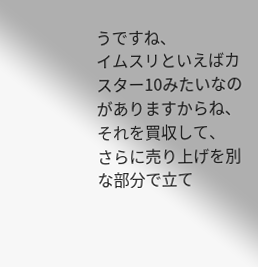うですね、
イムスリといえばカスター10みたいなのがありますからね、
それを買収して、
さらに売り上げを別な部分で立て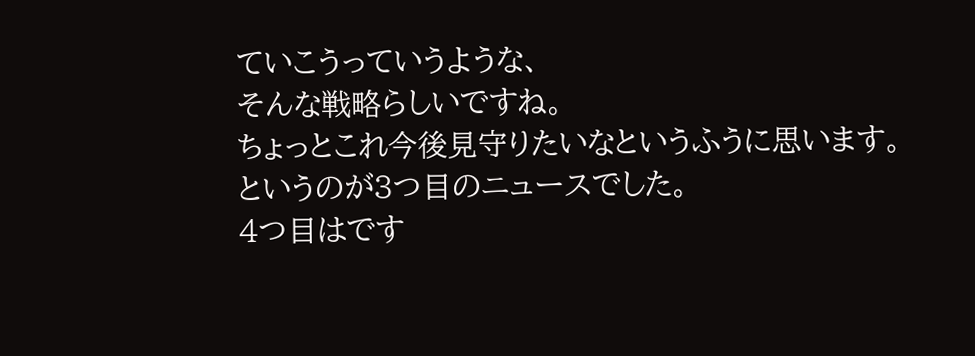ていこうっていうような、
そんな戦略らしいですね。
ちょっとこれ今後見守りたいなというふうに思います。
というのが3つ目のニュースでした。
4つ目はです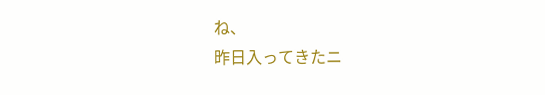ね、
昨日入ってきたニ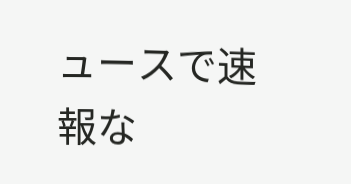ュースで速報な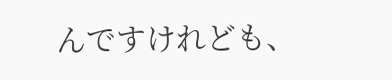んですけれども、